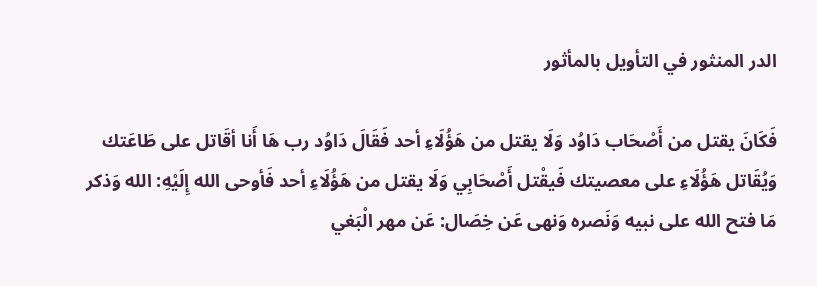الدر المنثور في التأويل بالمأثور

فَكَانَ يقتل من أَصْحَاب دَاوُد وَلَا يقتل من هَؤُلَاءِ أحد فَقَالَ دَاوُد رب هَا أَنا أقَاتل على طَاعَتك وَيُقَاتل هَؤُلَاءِ على معصيتك فَيقْتل أَصْحَابِي وَلَا يقتل من هَؤُلَاءِ أحد فَأوحى الله إِلَيْهِ: الله وَذكر مَا فتح الله على نبيه وَنَصره وَنهى عَن خِصَال: عَن مهر الْبَغي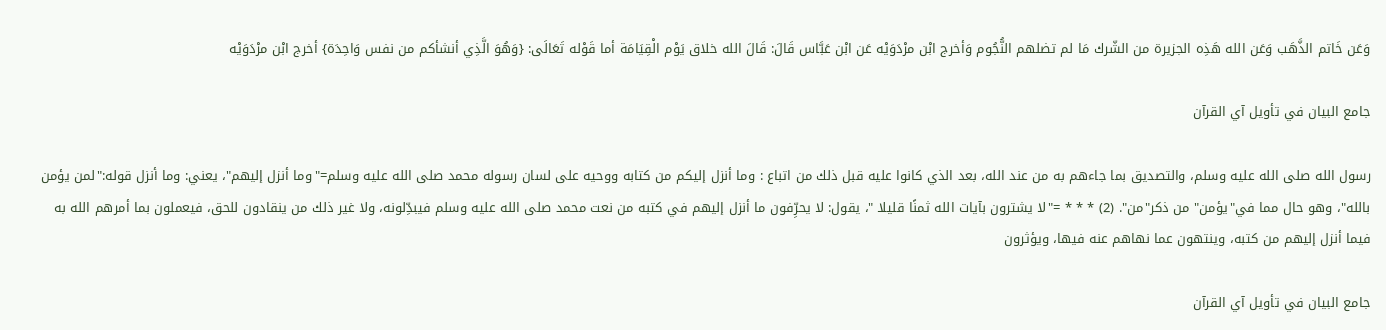وَعَن خَاتم الذَّهَب وَعَن الله هَذِه الجزيرة من الشّرك مَا لم تضلهم النُّجُوم وَأخرج ابْن مرْدَوَيْه عَن ابْن عَبَّاس قَالَ: قَالَ الله خلاق يَوْم الْقِيَامَة أما قَوْله تَعَالَى: {وَهُوَ الَّذِي أنشأكم من نفس وَاحِدَة} أخرج ابْن مرْدَوَيْه

جامع البيان في تأويل آي القرآن

رسول الله صلى الله عليه وسلم، والتصديق بما جاءهم به من عند الله، بعد الذي كانوا عليه قبل ذلك من اتباع : وما أنزل إليكم من كتابه ووحيه على لسان رسوله محمد صلى الله عليه وسلم="وما أنزل إليهم"، يعني: وما أنزل قوله:"لمن يؤمن بالله"، وهو حال مما في"يؤمن" من ذكر"من". (2) * * * ="لا يشترون بآيات الله ثمنًا قليلا "، يقول: لا يحرِّفون ما أنزل إليهم في كتبه من نعت محمد صلى الله عليه وسلم فيبدِّلونه، ولا غير ذلك من ينقادون للحق، فيعملون بما أمرهم الله به فيما أنزل إليهم من كتبه، وينتهون عما نهاهم عنه فيها، ويؤثرون

جامع البيان في تأويل آي القرآن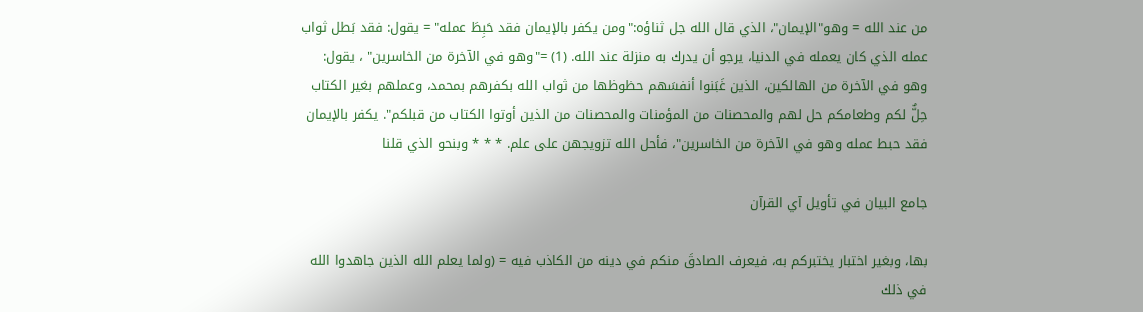من عند الله = وهو"الإيمان"، الذي قال الله جل ثناؤه:"ومن يكفر بالإيمان فقد حَبِطَ عمله" = يقول: فقد بَطل ثواب عمله الذي كان يعمله في الدنيا، يرجو أن يدرك به منزلة عند الله. (1) ="وهو في الآخرة من الخاسرين" ، يقول: وهو في الآخرة من الهالكين، الذين غَبَنوا أنفسَهم حظوظها من ثواب الله بكفرهم بمحمد، وعملهم بغير الكتاب حِلٌّ لكم وطعامكم حل لهم والمحصنات من المؤمنات والمحصنات من الذين أوتوا الكتاب من قبلكم". يكفر بالإيمان فقد حبط عمله وهو في الآخرة من الخاسرين"، فأحل الله تزويجهن على علم. * * * وبنحو الذي قلنا

جامع البيان في تأويل آي القرآن

بها، وبغير اختبار يختبركم به، فيعرف الصادقَ منكم في دينه من الكاذب فيه = (ولما يعلم الله الذين جاهدوا الله في ذلك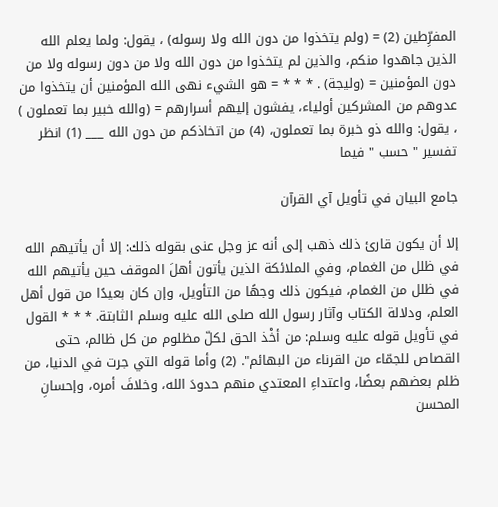المفرِّطين (2) = (ولم يتخذوا من دون الله ولا رسوله) ، يقول: ولما يعلم الله الذين جاهدوا منكم، والذين لم يتخذوا من دون الله ولا من دون رسوله ولا من دون المؤمنين = (وليجة) . * * * = هو الشيء نهى الله المؤمنين أن يتخذوا من عدوهم من المشركين أولياء، يفشون إليهم أسرارهم = (والله خبير بما تعملون ) ، يقول: والله ذو خبرة بما تعملون، (4) من اتخاذكم من دون الله ___ (1) انظر تفسير " حسب " فيما

جامع البيان في تأويل آي القرآن

إلا أن يكون قارئ ذلك ذهب إلى أنه عز وجل عنى بقوله ذلك: إلا أن يأتيهم الله في ظلل من الغمام، وفي الملائكة الذين يأتون أهلَ الموقف حين يأتيهم الله في ظلل من الغمام، فيكون ذلك وجهًا من التأويل، وإن كان بعيدًا من قول أهل العلم، ودلالة الكتاب وآثار رسول الله صلى الله عليه وسلم الثابتة. * * * القول في تأويل قوله عليه وسلم: من أخْذ الحق لكلّ مظلوم من كل ظالم، حتى القصاص للجمّاء من القرناء من البهائم". (2) وأما قوله التي جرت في الدنيا، من ظلم بعضهم بعضًا، واعتداءِ المعتدي منهم حدودَ الله، وخلافَ أمره، وإحسانِ المحسن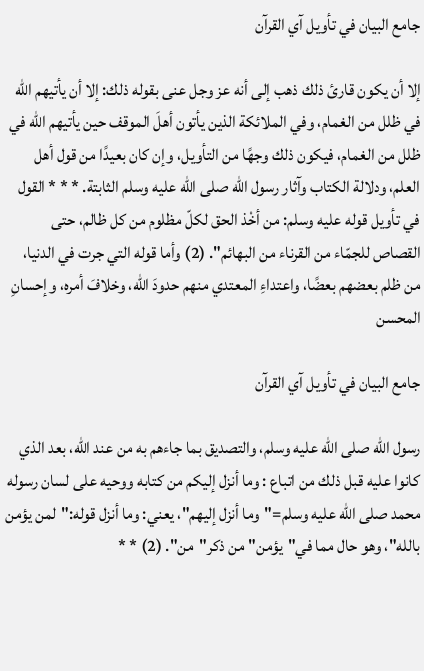جامع البيان في تأويل آي القرآن

إلا أن يكون قارئ ذلك ذهب إلى أنه عز وجل عنى بقوله ذلك: إلا أن يأتيهم الله في ظلل من الغمام، وفي الملائكة الذين يأتون أهلَ الموقف حين يأتيهم الله في ظلل من الغمام، فيكون ذلك وجهًا من التأويل، وإن كان بعيدًا من قول أهل العلم، ودلالة الكتاب وآثار رسول الله صلى الله عليه وسلم الثابتة. * * * القول في تأويل قوله عليه وسلم: من أخْذ الحق لكلّ مظلوم من كل ظالم، حتى القصاص للجمّاء من القرناء من البهائم". (2) وأما قوله التي جرت في الدنيا، من ظلم بعضهم بعضًا، واعتداءِ المعتدي منهم حدودَ الله، وخلافَ أمره، وإحسانِ المحسن

جامع البيان في تأويل آي القرآن

رسول الله صلى الله عليه وسلم، والتصديق بما جاءهم به من عند الله، بعد الذي كانوا عليه قبل ذلك من اتباع : وما أنزل إليكم من كتابه ووحيه على لسان رسوله محمد صلى الله عليه وسلم="وما أنزل إليهم"، يعني: وما أنزل قوله:"لمن يؤمن بالله"، وهو حال مما في"يؤمن" من ذكر"من". (2) * *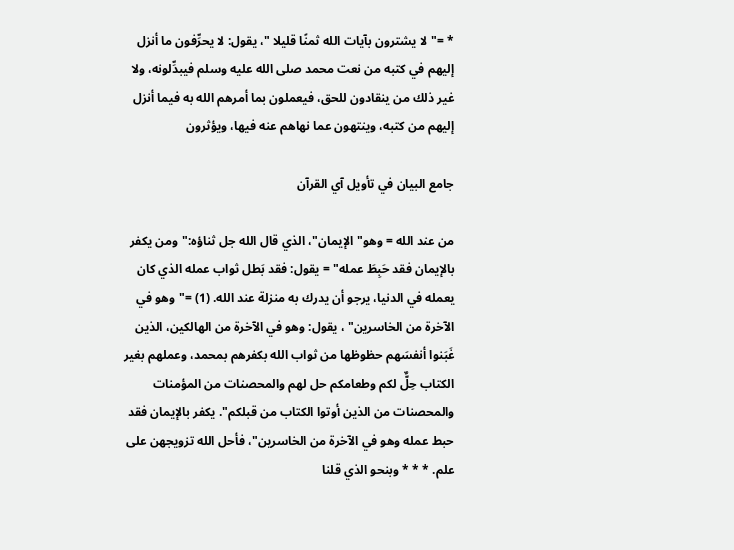* ="لا يشترون بآيات الله ثمنًا قليلا "، يقول: لا يحرِّفون ما أنزل إليهم في كتبه من نعت محمد صلى الله عليه وسلم فيبدِّلونه، ولا غير ذلك من ينقادون للحق، فيعملون بما أمرهم الله به فيما أنزل إليهم من كتبه، وينتهون عما نهاهم عنه فيها، ويؤثرون

جامع البيان في تأويل آي القرآن

من عند الله = وهو"الإيمان"، الذي قال الله جل ثناؤه:"ومن يكفر بالإيمان فقد حَبِطَ عمله" = يقول: فقد بَطل ثواب عمله الذي كان يعمله في الدنيا، يرجو أن يدرك به منزلة عند الله. (1) ="وهو في الآخرة من الخاسرين" ، يقول: وهو في الآخرة من الهالكين، الذين غَبَنوا أنفسَهم حظوظها من ثواب الله بكفرهم بمحمد، وعملهم بغير الكتاب حِلٌّ لكم وطعامكم حل لهم والمحصنات من المؤمنات والمحصنات من الذين أوتوا الكتاب من قبلكم". يكفر بالإيمان فقد حبط عمله وهو في الآخرة من الخاسرين"، فأحل الله تزويجهن على علم. * * * وبنحو الذي قلنا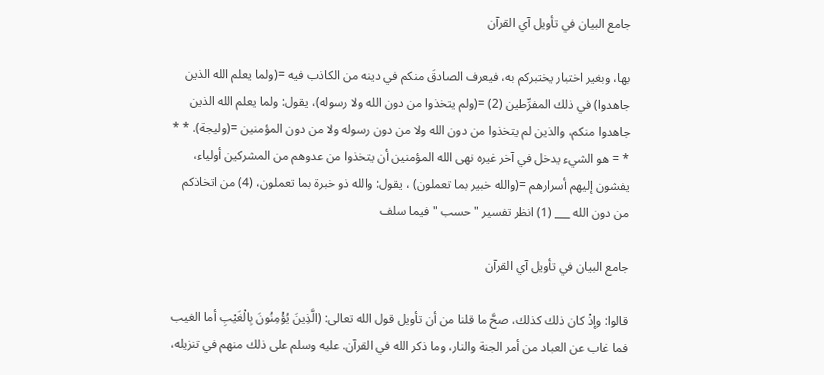جامع البيان في تأويل آي القرآن

بها، وبغير اختبار يختبركم به، فيعرف الصادقَ منكم في دينه من الكاذب فيه =(ولما يعلم الله الذين جاهدوا) في ذلك المفرِّطين (2) =(ولم يتخذوا من دون الله ولا رسوله)، يقول: ولما يعلم الله الذين جاهدوا منكم، والذين لم يتخذوا من دون الله ولا من دون رسوله ولا من دون المؤمنين =(وليجة). * * * = هو الشيء يدخل في آخر غيره نهى الله المؤمنين أن يتخذوا من عدوهم من المشركين أولياء، يفشون إليهم أسرارهم =(والله خبير بما تعملون) ، يقول: والله ذو خبرة بما تعملون، (4) من اتخاذكم من دون الله ___ (1) انظر تفسير " حسب " فيما سلف

جامع البيان في تأويل آي القرآن

قالوا: وإذْ كان ذلك كذلك، صحَّ ما قلنا من أن تأويل قول الله تعالى: (الَّذِينَ يُؤْمِنُونَ بِالْغَيْبِ أما الغيب فما غاب عن العباد من أمر الجنة والنار، وما ذكر الله في القرآن. عليه وسلم على ذلك منهم في تنزيله،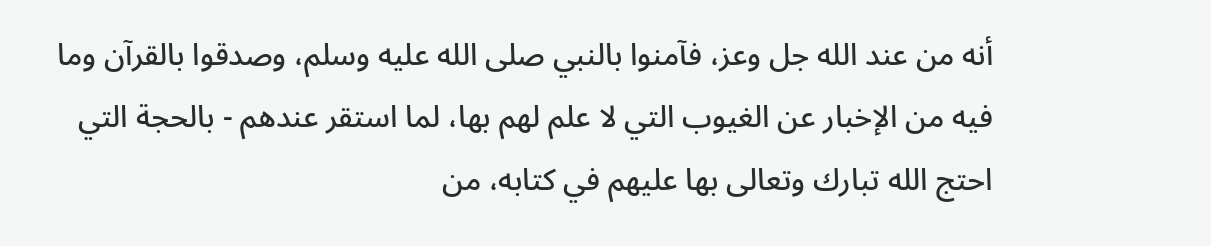أنه من عند الله جل وعز، فآمنوا بالنبي صلى الله عليه وسلم، وصدقوا بالقرآن وما فيه من الإخبار عن الغيوب التي لا علم لهم بها، لما استقر عندهم - بالحجة التي احتج الله تبارك وتعالى بها عليهم في كتابه، من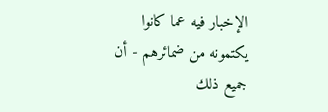الإخبار فيه عما كانوا يكتمونه من ضمائرهم - أن جميع ذلك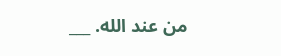من عند الله. ___